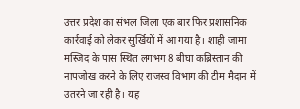उत्तर प्रदेश का संभल जिला एक बार फिर प्रशासनिक कार्रवाई को लेकर सुर्खियों में आ गया है। शाही जामा मस्जिद के पास स्थित लगभग 8 बीघा कब्रिस्तान की नापजोख करने के लिए राजस्व विभाग की टीम मैदान में उतरने जा रही है। यह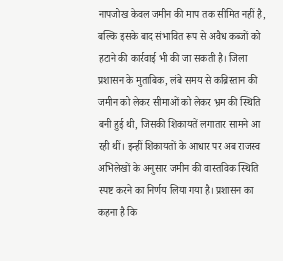नापजोख केवल जमीन की माप तक सीमित नहीं है, बल्कि इसके बाद संभावित रूप से अवैध कब्जों को हटाने की कार्रवाई भी की जा सकती है। जिला प्रशासन के मुताबिक, लंबे समय से कब्रिस्तान की जमीन को लेकर सीमाओं को लेकर भ्रम की स्थिति बनी हुई थी, जिसकी शिकायतें लगातार सामने आ रही थीं। इन्हीं शिकायतों के आधार पर अब राजस्व अभिलेखों के अनुसार जमीन की वास्तविक स्थिति स्पष्ट करने का निर्णय लिया गया है। प्रशासन का कहना है कि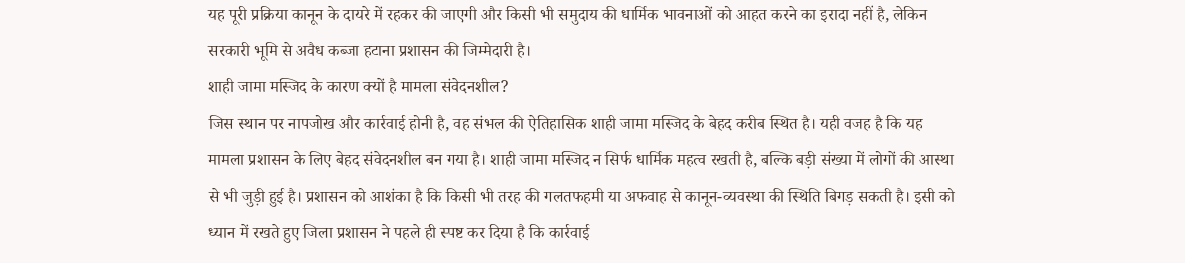यह पूरी प्रक्रिया कानून के दायरे में रहकर की जाएगी और किसी भी समुदाय की धार्मिक भावनाओं को आहत करने का इरादा नहीं है, लेकिन सरकारी भूमि से अवैध कब्जा हटाना प्रशासन की जिम्मेदारी है।
शाही जामा मस्जिद के कारण क्यों है मामला संवेदनशील?
जिस स्थान पर नापजोख और कार्रवाई होनी है, वह संभल की ऐतिहासिक शाही जामा मस्जिद के बेहद करीब स्थित है। यही वजह है कि यह मामला प्रशासन के लिए बेहद संवेदनशील बन गया है। शाही जामा मस्जिद न सिर्फ धार्मिक महत्व रखती है, बल्कि बड़ी संख्या में लोगों की आस्था से भी जुड़ी हुई है। प्रशासन को आशंका है कि किसी भी तरह की गलतफहमी या अफवाह से कानून-व्यवस्था की स्थिति बिगड़ सकती है। इसी को ध्यान में रखते हुए जिला प्रशासन ने पहले ही स्पष्ट कर दिया है कि कार्रवाई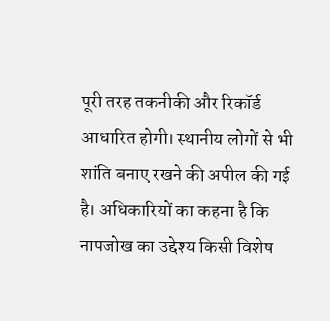पूरी तरह तकनीकी और रिकॉर्ड आधारित होगी। स्थानीय लोगों से भी शांति बनाए रखने की अपील की गई है। अधिकारियों का कहना है कि नापजोख का उद्देश्य किसी विशेष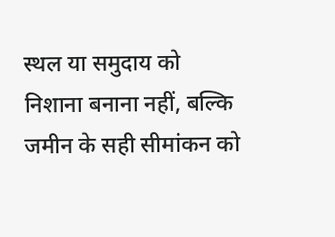स्थल या समुदाय को निशाना बनाना नहीं, बल्कि जमीन के सही सीमांकन को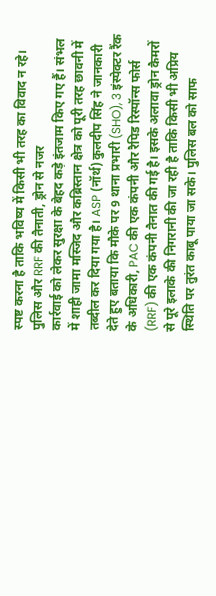स्पष्ट करना है ताकि भविष्य में किसी भी तरह का विवाद न रहे।
पुलिस और RRF की तैनाती, ड्रोन से नजर
कार्रवाई को लेकर सुरक्षा के बेहद कड़े इंतजाम किए गए हैं। संभल में शाही जामा मस्जिद और कब्रिस्तान क्षेत्र को पूरी तरह छावनी में तब्दील कर दिया गया है। ASP (नॉर्थ) कुलदीप सिंह ने जानकारी देते हुए बताया कि मौके पर 9 थाना प्रभारी (SHO), 3 इंस्पेक्टर रैंक के अधिकारी, PAC की एक कंपनी और रैपिड रिस्पॉन्स फोर्स (RRF) की एक कंपनी तैनात की गई है। इसके अलावा ड्रोन कैमरों से पूरे इलाके की निगरानी की जा रही है ताकि किसी भी अप्रिय स्थिति पर तुरंत काबू पाया जा सके। पुलिस बल को साफ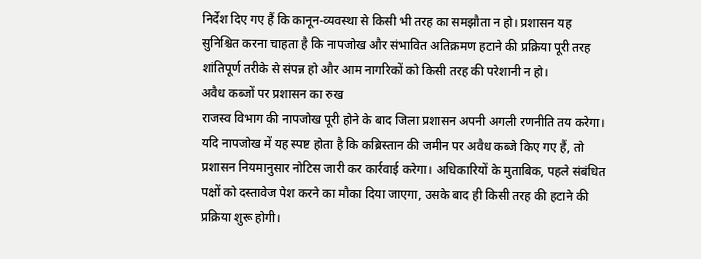निर्देश दिए गए हैं कि कानून-व्यवस्था से किसी भी तरह का समझौता न हो। प्रशासन यह सुनिश्चित करना चाहता है कि नापजोख और संभावित अतिक्रमण हटाने की प्रक्रिया पूरी तरह शांतिपूर्ण तरीके से संपन्न हो और आम नागरिकों को किसी तरह की परेशानी न हो।
अवैध कब्जों पर प्रशासन का रुख
राजस्व विभाग की नापजोख पूरी होने के बाद जिला प्रशासन अपनी अगली रणनीति तय करेगा। यदि नापजोख में यह स्पष्ट होता है कि कब्रिस्तान की जमीन पर अवैध कब्जे किए गए हैं, तो प्रशासन नियमानुसार नोटिस जारी कर कार्रवाई करेगा। अधिकारियों के मुताबिक, पहले संबंधित पक्षों को दस्तावेज पेश करने का मौका दिया जाएगा, उसके बाद ही किसी तरह की हटाने की प्रक्रिया शुरू होगी।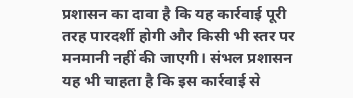प्रशासन का दावा है कि यह कार्रवाई पूरी तरह पारदर्शी होगी और किसी भी स्तर पर मनमानी नहीं की जाएगी। संभल प्रशासन यह भी चाहता है कि इस कार्रवाई से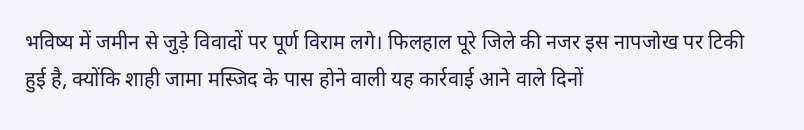भविष्य में जमीन से जुड़े विवादों पर पूर्ण विराम लगे। फिलहाल पूरे जिले की नजर इस नापजोख पर टिकी हुई है, क्योंकि शाही जामा मस्जिद के पास होने वाली यह कार्रवाई आने वाले दिनों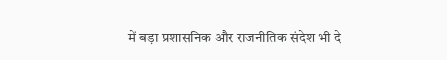में बड़ा प्रशासनिक और राजनीतिक संदेश भी दे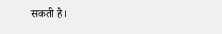सकती है।